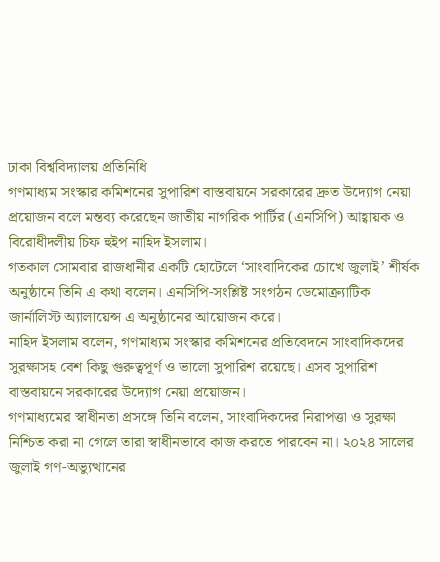ঢাকা বিশ্ববিদ্যালয় প্রতিনিধি
গণমাধ্যম সংস্কার কমিশনের সুপারিশ বাস্তবায়নে সরকারের দ্রুত উদ্যোগ নেয়া প্রয়োজন বলে মন্তব্য করেছেন জাতীয় নাগরিক পার্টির (এনসিপি) আহ্বায়ক ও বিরোধীদলীয় চিফ হুইপ নাহিদ ইসলাম।
গতকাল সোমবার রাজধানীর একটি হোটেলে ‘সাংবাদিকের চোখে জুলাই’ শীর্ষক অনুষ্ঠানে তিনি এ কথা বলেন। এনসিপি-সংশ্লিষ্ট সংগঠন ডেমোক্র্যাটিক জার্নালিস্ট অ্যালায়েন্স এ অনুষ্ঠানের আয়োজন করে।
নাহিদ ইসলাম বলেন, গণমাধ্যম সংস্কার কমিশনের প্রতিবেদনে সাংবাদিকদের সুরক্ষাসহ বেশ কিছু গুরুত্বপূর্ণ ও ভালো সুপারিশ রয়েছে। এসব সুপারিশ বাস্তবায়নে সরকারের উদ্যোগ নেয়া প্রয়োজন।
গণমাধ্যমের স্বাধীনতা প্রসঙ্গে তিনি বলেন, সাংবাদিকদের নিরাপত্তা ও সুরক্ষা নিশ্চিত করা না গেলে তারা স্বাধীনভাবে কাজ করতে পারবেন না। ২০২৪ সালের জুলাই গণ-অভ্যুত্থানের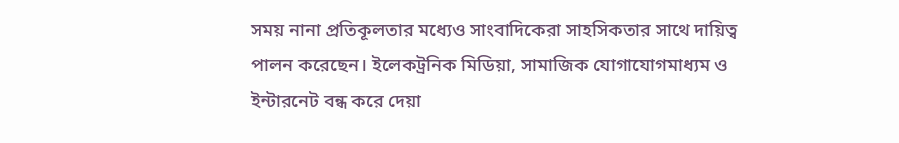সময় নানা প্রতিকূলতার মধ্যেও সাংবাদিকেরা সাহসিকতার সাথে দায়িত্ব পালন করেছেন। ইলেকট্রনিক মিডিয়া, সামাজিক যোগাযোগমাধ্যম ও ইন্টারনেট বন্ধ করে দেয়া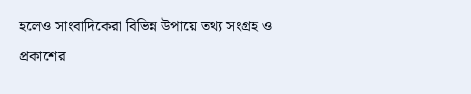হলেও সাংবাদিকেরা বিভিন্ন উপায়ে তথ্য সংগ্রহ ও প্রকাশের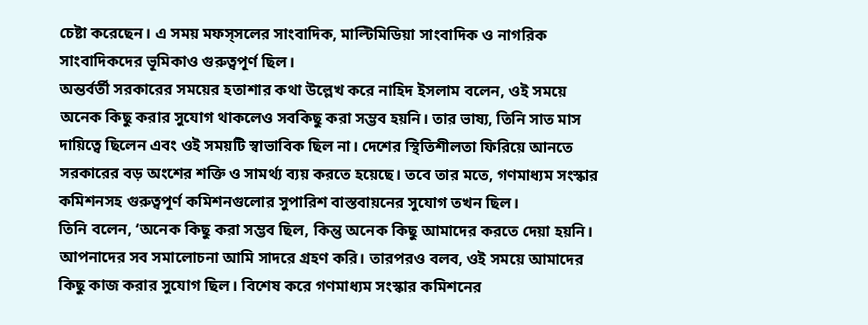চেষ্টা করেছেন। এ সময় মফস্সলের সাংবাদিক, মাল্টিমিডিয়া সাংবাদিক ও নাগরিক সাংবাদিকদের ভূমিকাও গুরুত্বপূর্ণ ছিল।
অন্তর্বর্তী সরকারের সময়ের হতাশার কথা উল্লেখ করে নাহিদ ইসলাম বলেন, ওই সময়ে অনেক কিছু করার সুযোগ থাকলেও সবকিছু করা সম্ভব হয়নি। তার ভাষ্য, তিনি সাত মাস দায়িত্বে ছিলেন এবং ওই সময়টি স্বাভাবিক ছিল না। দেশের স্থিতিশীলতা ফিরিয়ে আনতে সরকারের বড় অংশের শক্তি ও সামর্থ্য ব্যয় করতে হয়েছে। তবে তার মতে, গণমাধ্যম সংস্কার কমিশনসহ গুরুত্বপূর্ণ কমিশনগুলোর সুপারিশ বাস্তবায়নের সুযোগ তখন ছিল।
তিনি বলেন, ‘অনেক কিছু করা সম্ভব ছিল, কিন্তু অনেক কিছু আমাদের করতে দেয়া হয়নি। আপনাদের সব সমালোচনা আমি সাদরে গ্রহণ করি। তারপরও বলব, ওই সময়ে আমাদের কিছু কাজ করার সুযোগ ছিল। বিশেষ করে গণমাধ্যম সংস্কার কমিশনের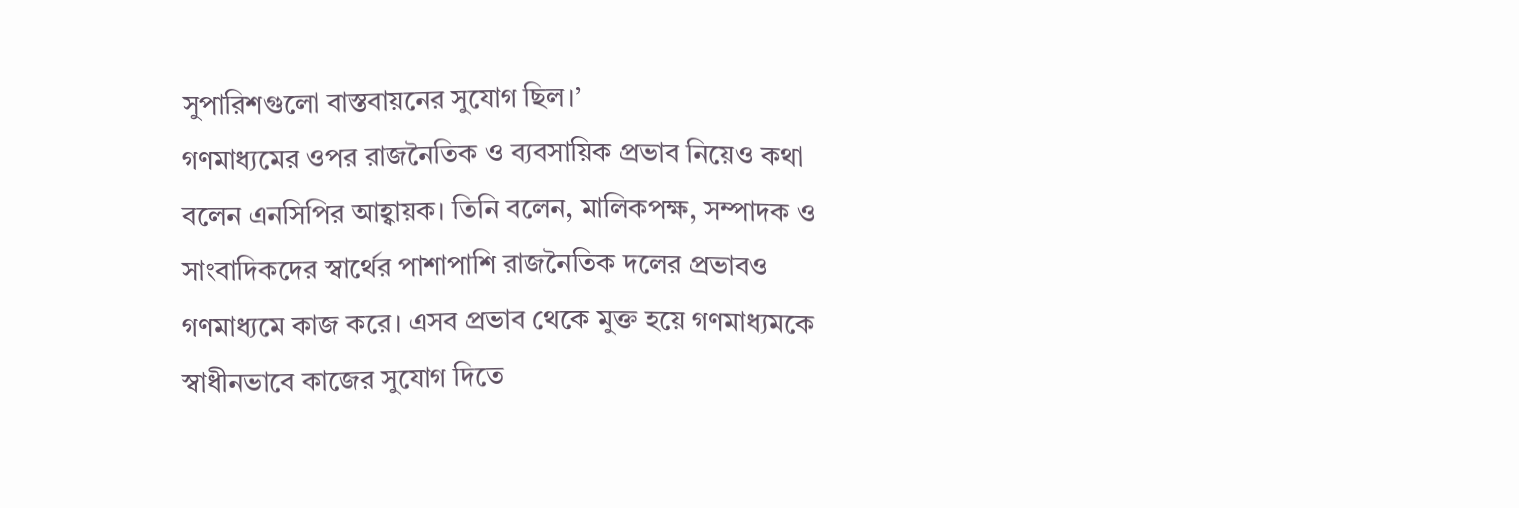সুপারিশগুলো বাস্তবায়নের সুযোগ ছিল।’
গণমাধ্যমের ওপর রাজনৈতিক ও ব্যবসায়িক প্রভাব নিয়েও কথা বলেন এনসিপির আহ্বায়ক। তিনি বলেন, মালিকপক্ষ, সম্পাদক ও সাংবাদিকদের স্বার্থের পাশাপাশি রাজনৈতিক দলের প্রভাবও গণমাধ্যমে কাজ করে। এসব প্রভাব থেকে মুক্ত হয়ে গণমাধ্যমকে স্বাধীনভাবে কাজের সুযোগ দিতে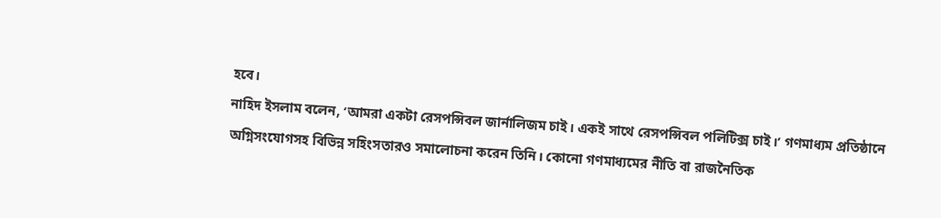হবে।
নাহিদ ইসলাম বলেন, ‘আমরা একটা রেসপন্সিবল জার্নালিজম চাই। একই সাথে রেসপন্সিবল পলিটিক্স চাই।’ গণমাধ্যম প্রতিষ্ঠানে অগ্নিসংযোগসহ বিভিন্ন সহিংসতারও সমালোচনা করেন তিনি। কোনো গণমাধ্যমের নীতি বা রাজনৈতিক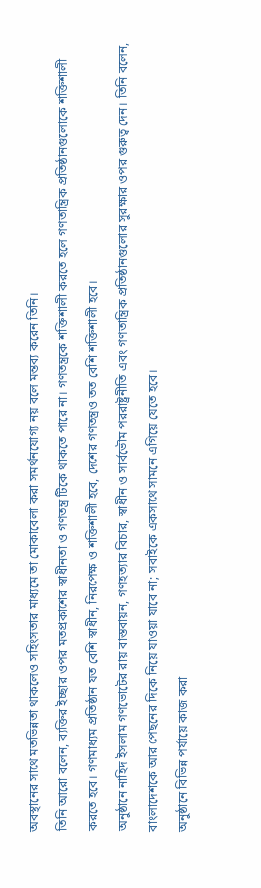অবস্থানের সাথে মতভিন্নতা থাকলেও সহিংসতার মাধ্যমে তা মোকাবেলা করা সমর্থনযোগ্য নয় বলে মন্তব্য করেন তিনি।
তিনি আরো বলেন, ব্যক্তির ইচ্ছার ওপর মতপ্রকাশের স্বাধীনতা ও গণতন্ত্র টিকে থাকতে পারে না। গণতন্ত্রকে শক্তিশালী করতে হলে গণতান্ত্রিক প্রতিষ্ঠানগুলোকে শক্তিশালী করতে হবে। গণমাধ্যম প্রতিষ্ঠান যত বেশি স্বাধীন, নিরপেক্ষ ও শক্তিশালী হবে, দেশের গণতন্ত্রও তত বেশি শক্তিশালী হবে।
অনুষ্ঠানে নাহিদ ইসলাম গণভোটের রায় বাস্তবায়ন, গণহত্যার বিচার, স্বাধীন ও সার্বভৌম পররাষ্ট্রনীতি এবং গণতান্ত্রিক প্রতিষ্ঠানগুলোর সুরক্ষার ওপর গুরুত্ব দেন। তিনি বলেন, বাংলাদেশকে আর পেছনের দিকে নিয়ে যাওয়া যাবে না; সবাইকে একসাথে সামনে এগিয়ে যেতে হবে।
অনুষ্ঠানে বিভিন্ন পর্যায়ে কাজ করা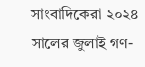সাংবাদিকেরা ২০২৪ সালের জুলাই গণ-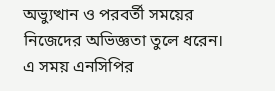অভ্যুত্থান ও পরবর্তী সময়ের নিজেদের অভিজ্ঞতা তুলে ধরেন। এ সময় এনসিপির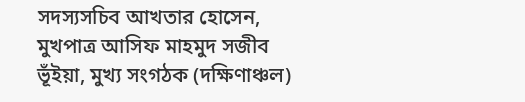সদস্যসচিব আখতার হোসেন, মুখপাত্র আসিফ মাহমুদ সজীব ভূঁইয়া, মুখ্য সংগঠক (দক্ষিণাঞ্চল)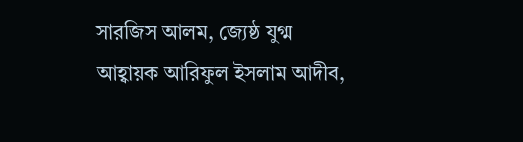সারজিস আলম, জ্যেষ্ঠ যুগ্ম আহ্বায়ক আরিফুল ইসলাম আদীব,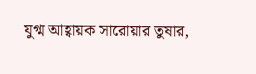যুগ্ম আহ্বায়ক সারোয়ার তুষার,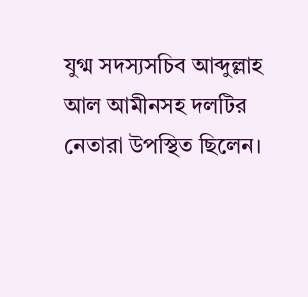যুগ্ম সদস্যসচিব আব্দুল্লাহ আল আমীনসহ দলটির নেতারা উপস্থিত ছিলেন।